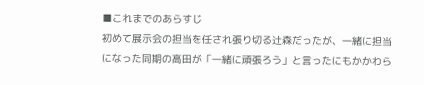■これまでのあらすじ
初めて展示会の担当を任され張り切る辻森だったが、一緒に担当になった同期の高田が「一緒に頑張ろう」と言ったにもかかわら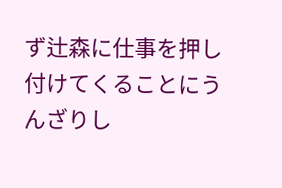ず辻森に仕事を押し付けてくることにうんざりし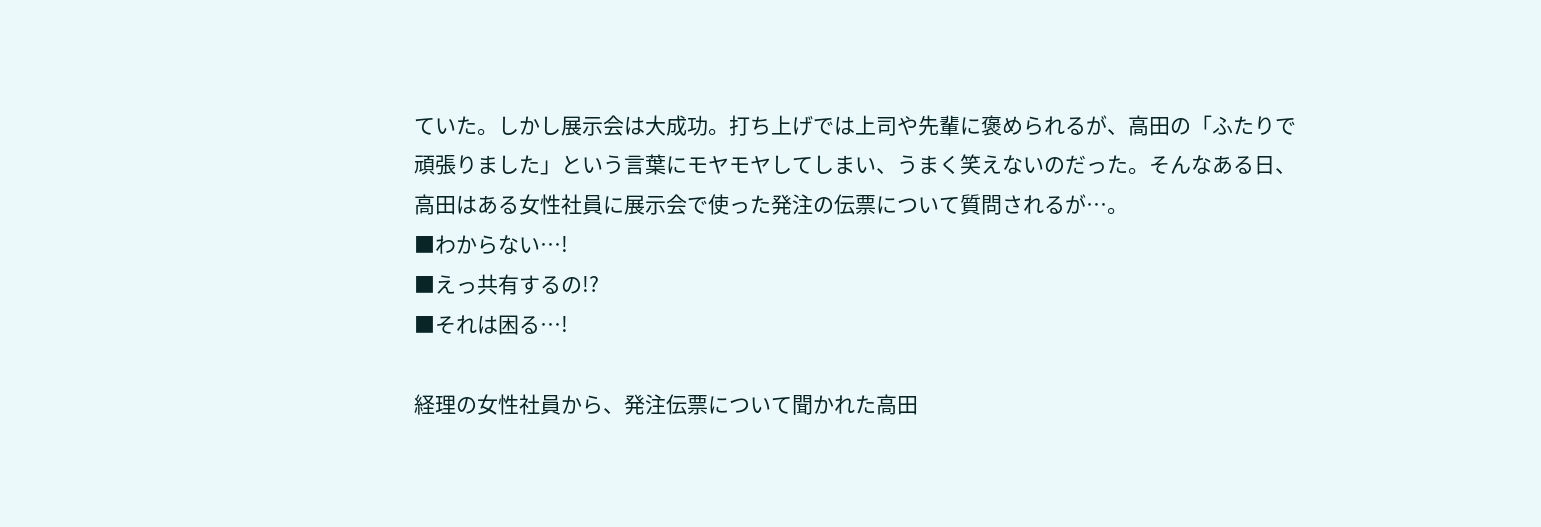ていた。しかし展示会は大成功。打ち上げでは上司や先輩に褒められるが、高田の「ふたりで頑張りました」という言葉にモヤモヤしてしまい、うまく笑えないのだった。そんなある日、高田はある女性社員に展示会で使った発注の伝票について質問されるが…。
■わからない…!
■えっ共有するの!?
■それは困る…!

経理の女性社員から、発注伝票について聞かれた高田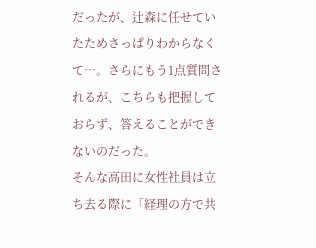だったが、辻森に任せていたためさっぱりわからなくて…。さらにもう1点質問されるが、こちらも把握しておらず、答えることができないのだった。
そんな高田に女性社員は立ち去る際に「経理の方で共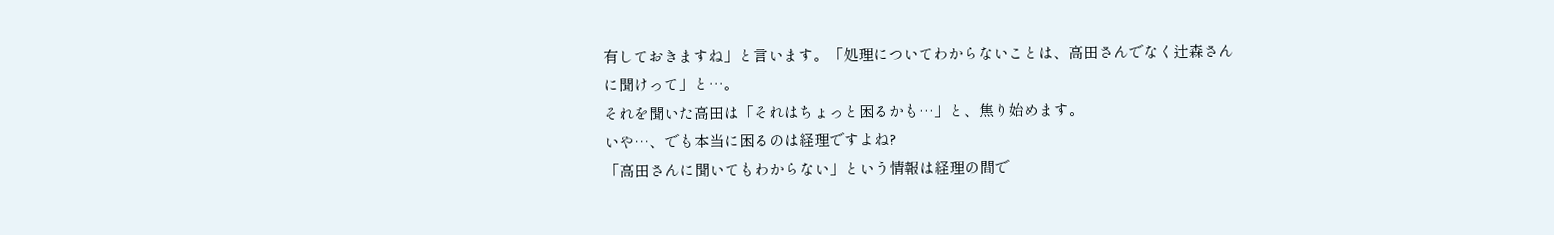有しておきますね」と言います。「処理についてわからないことは、高田さんでなく辻森さんに聞けって」と…。
それを聞いた高田は「それはちょっと困るかも…」と、焦り始めます。
いや…、でも本当に困るのは経理ですよね?
「高田さんに聞いてもわからない」という情報は経理の間で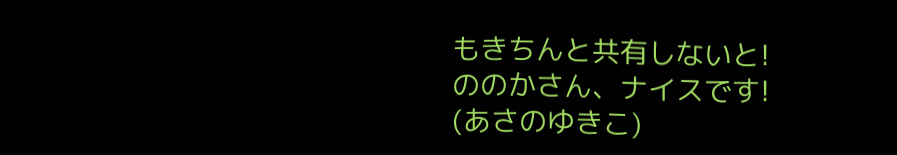もきちんと共有しないと!
ののかさん、ナイスです!
(あさのゆきこ)